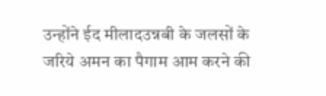उन्होंने ईद मीलादउन्नबी के जलसों के जरिये अमन का पैगाम आम करने की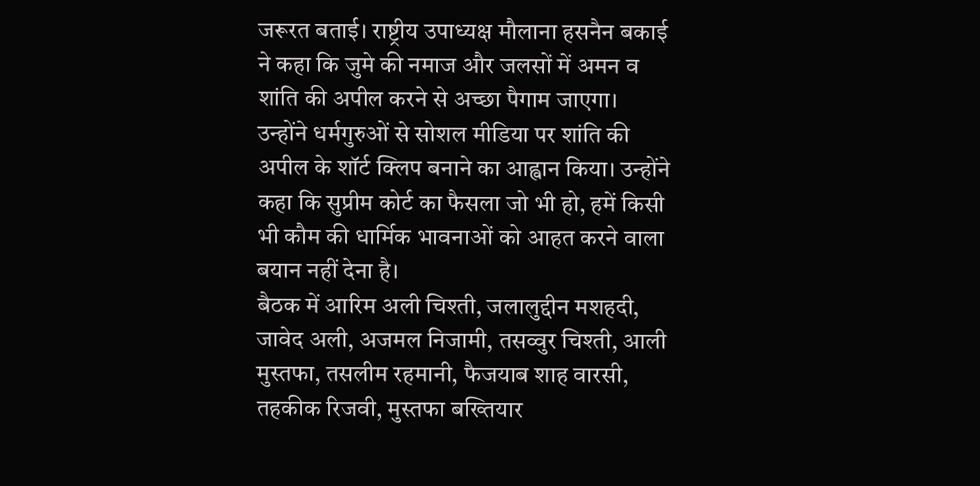जरूरत बताई। राष्ट्रीय उपाध्यक्ष मौलाना हसनैन बकाई ने कहा कि जुमे की नमाज और जलसों में अमन व शांति की अपील करने से अच्छा पैगाम जाएगा।
उन्होंने धर्मगुरुओं से सोशल मीडिया पर शांति की अपील के शॉर्ट क्लिप बनाने का आह्वान किया। उन्होंने कहा कि सुप्रीम कोर्ट का फैसला जो भी हो, हमें किसी भी कौम की धार्मिक भावनाओं को आहत करने वाला बयान नहीं देना है।
बैठक में आरिम अली चिश्ती, जलालुद्दीन मशहदी, जावेद अली, अजमल निजामी, तसव्वुर चिश्ती, आली मुस्तफा, तसलीम रहमानी, फैजयाब शाह वारसी, तहकीक रिजवी, मुस्तफा बख्तियार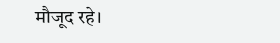मौजूद रहे।